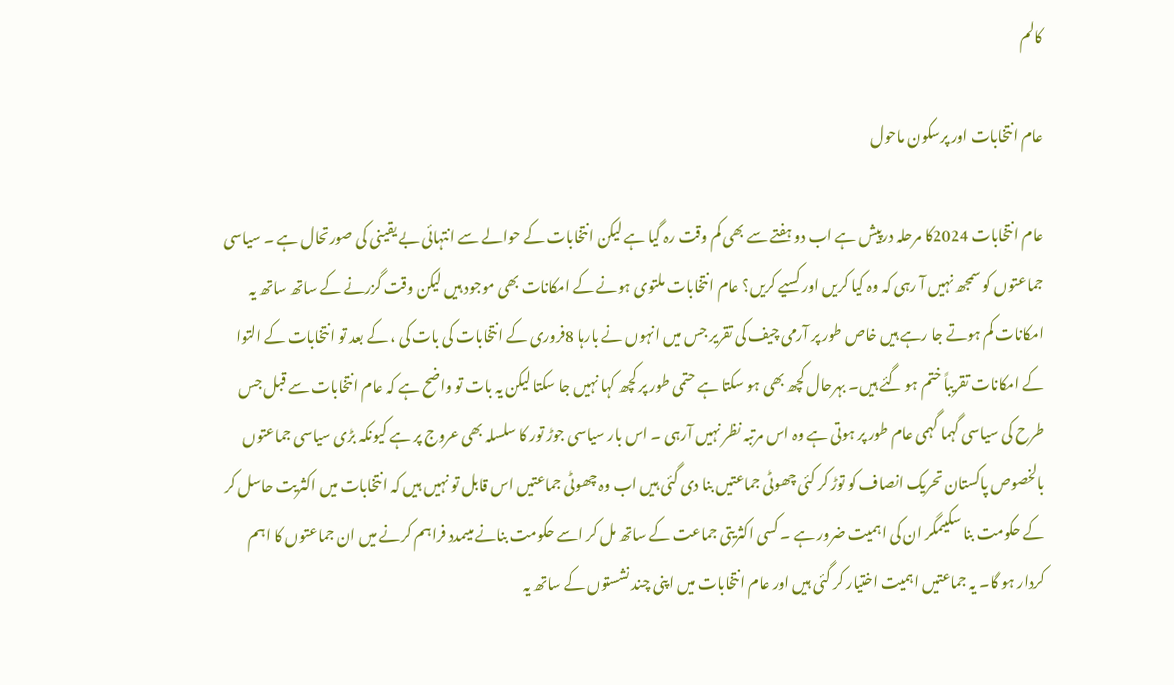کالم

عام انتخابات اور پرسکون ماحول

عام انتخابات 2024کا مرحلہ درپیش ہے اب دو ہفتے سے بھی کم وقت رہ گیا ہے لیکن انتخابات کے حوالے سے انتہائی بے یقینی کی صورتحال ہے ۔ سیاسی جماعتوں کو سمجھ نہیں آ رہی کہ وہ کیا کریں اور کسیے کریں؟ عام انتخابات ملتوی ہونے کے امکانات بھی موجود ہیں لیکن وقت گزرنے کے ساتھ ساتھ یہ امکانات کم ہوتے جا رہے ہیں خاص طور پر آرمی چیف کی تقریر جس میں انہوں نے بارہا 8فروری کے انتخابات کی بات کی ، کے بعد تو انتخابات کے التوا کے امکانات تقریباً ختم ہو گئے ہیں۔ بہرحال کچھ بھی ہو سکتا ہے حتمی طور پر کچھ کہا نہیں جا سکتا لیکن یہ بات تو واضح ہے کہ عام انتخابات سے قبل جس طرح کی سیاسی گہما گہمی عام طور پر ہوتی ہے وہ اس مرتبہ نظر نہیں آرہی ۔ اس بار سیاسی جوڑ تور کا سلسلہ بھی عروج پر ہے کیونکہ بڑی سیاسی جماعتوں بالخصوص پاکستان تحریک انصاف کو توڑ کر کئی چھوٹی جماعتیں بنا دی گئی ہیں اب وہ چھوٹی جماعتیں اس قابل تو نہیں ہیں کہ انتخابات میں اکثریت حاسل کر کے حکومت بنا سکیںمگر ان کی اہمیت ضرور ہے ۔ کسی اکثریتی جماعت کے ساتھ مل کر اسے حکومت بنانے میںمدد فراہم کرنے میں ان جماعتوں کا اہم کردار ہو گا۔ یہ جماعتیں اہمیت اختیار کر گئی ہیں اور عام انتخابات میں اپنی چند نشستوں کے ساتھ یہ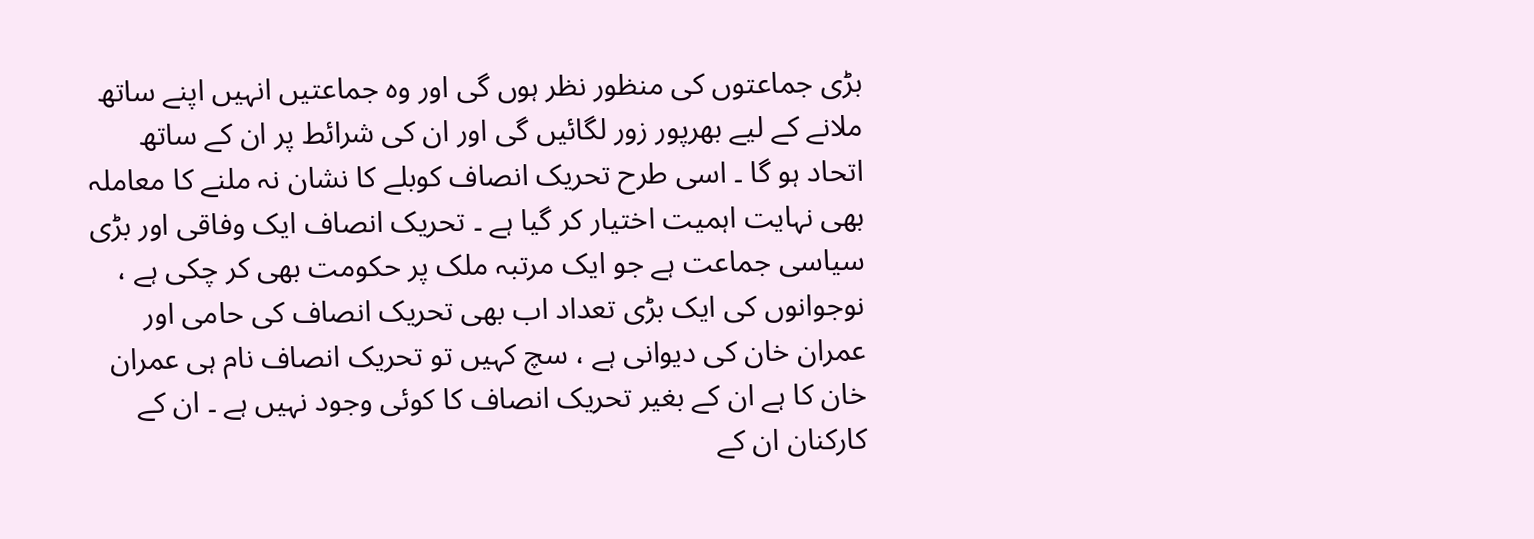بڑی جماعتوں کی منظور نظر ہوں گی اور وہ جماعتیں انہیں اپنے ساتھ ملانے کے لیے بھرپور زور لگائیں گی اور ان کی شرائط پر ان کے ساتھ اتحاد ہو گا ۔ اسی طرح تحریک انصاف کوبلے کا نشان نہ ملنے کا معاملہ بھی نہایت اہمیت اختیار کر گیا ہے ۔ تحریک انصاف ایک وفاقی اور بڑی سیاسی جماعت ہے جو ایک مرتبہ ملک پر حکومت بھی کر چکی ہے ، نوجوانوں کی ایک بڑی تعداد اب بھی تحریک انصاف کی حامی اور عمران خان کی دیوانی ہے ، سچ کہیں تو تحریک انصاف نام ہی عمران خان کا ہے ان کے بغیر تحریک انصاف کا کوئی وجود نہیں ہے ۔ ان کے کارکنان ان کے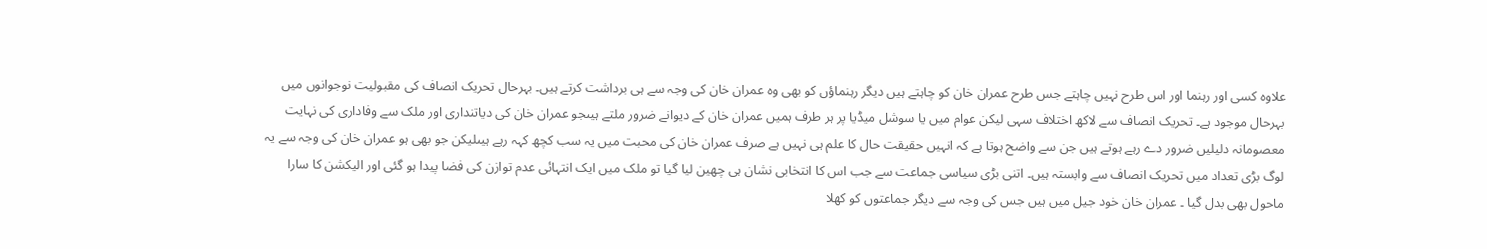علاوہ کسی اور رہنما اور اس طرح نہیں چاہتے جس طرح عمران خان کو چاہتے ہیں دیگر رہنماؤں کو بھی وہ عمران خان کی وجہ سے ہی برداشت کرتے ہیں۔ بہرحال تحریک انصاف کی مقبولیت نوجوانوں میں بہرحال موجود ہے۔ تحریک انصاف سے لاکھ اختلاف سہی لیکن عوام میں یا سوشل میڈیا پر ہر طرف ہمیں عمران خان کے دیوانے ضرور ملتے ہیںجو عمران خان کی دیاتنداری اور ملک سے وفاداری کی نہایت معصومانہ دلیلیں ضرور دے رہے ہوتے ہیں جن سے واضح ہوتا ہے کہ انہیں حقیقت حال کا علم ہی نہیں ہے صرف عمران خان کی محبت میں یہ سب کچھ کہہ رہے ہیںلیکن جو بھی ہو عمران خان کی وجہ سے یہ لوگ بڑی تعداد میں تحریک انصاف سے وابستہ ہیں۔ اتنی بڑی سیاسی جماعت سے جب اس کا انتخابی نشان ہی چھین لیا گیا تو ملک میں ایک انتہائی عدم توازن کی فضا پیدا ہو گئی اور الیکشن کا سارا ماحول بھی بدل گیا ۔ عمران خان خود جیل میں ہیں جس کی وجہ سے دیگر جماعتوں کو کھلا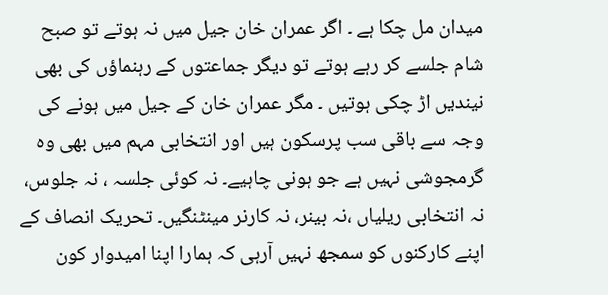میدان مل چکا ہے ۔ اگر عمران خان جیل میں نہ ہوتے تو صبح شام جلسے کر رہے ہوتے تو دیگر جماعتوں کے رہنماؤں کی بھی نیندیں اڑ چکی ہوتیں ۔ مگر عمران خان کے جیل میں ہونے کی وجہ سے باقی سب پرسکون ہیں اور انتخابی مہم میں بھی وہ گرمجوشی نہیں ہے جو ہونی چاہیے۔ نہ کوئی جلسہ ، نہ جلوس، نہ انتخابی ریلیاں ،نہ بینر، نہ کارنر مینٹنگیں۔ تحریک انصاف کے اپنے کارکنوں کو سمجھ نہیں آرہی کہ ہمارا اپنا امیدوار کون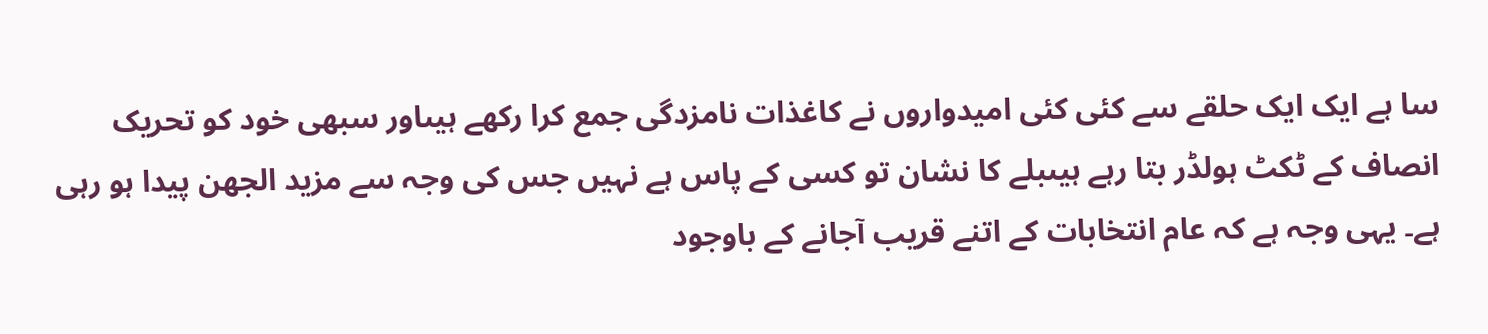سا ہے ایک ایک حلقے سے کئی کئی امیدواروں نے کاغذات نامزدگی جمع کرا رکھے ہیںاور سبھی خود کو تحریک انصاف کے ٹکٹ ہولڈر بتا رہے ہیںبلے کا نشان تو کسی کے پاس ہے نہیں جس کی وجہ سے مزید الجھن پیدا ہو رہی ہے۔ یہی وجہ ہے کہ عام انتخابات کے اتنے قریب آجانے کے باوجود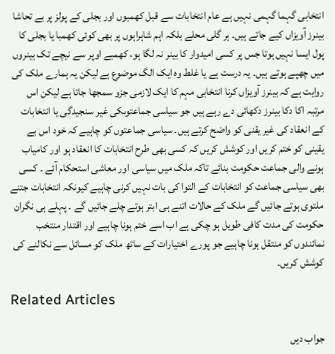انتخابی گہما گہمی نہیں ہے عام انتخابات سے قبل کھمبوں اور بجلی کے پولز پر بے تحاشا بینرز آویزاں کیے جاتے ہیں۔ ہر گلی محلے بلکہ اہم شاہراہوں پر بھی کوئی کھمبا یا بجلی کا پول ایسا نہیں ہوتا جس پر کسی امیدوار کا بینر نہ لگا ہو، کھمبے اوپر سے نیچے تک بینروں میں چھپے ہوتے ہیں۔ یہ درست ہے یا غلط وہ ایک الگ موضوع ہے لیکن یہ ہمارے ملک کی روایت ہے کہ بینرز آویزاں کرنا انتخابی مہم کا ایک لازمی جزو سمجھا جاتا ہے لیکن اس مرتبہ اکا دکا بینرز دکھائی دے رہے ہیں جو سیاسی جماعتوںکی غیر سنجیدگی یا انتخابات کے انعقاد کی غیر یقنی کو واضح کرتے ہیں۔ سیاسی جماعتوں کو چاہیے کہ خود اس بے یقینی کو ختم کریں اور کوشش کریں کہ کسی بھی طرح انتخابات کا انعقاد ہو اور کامیاب ہونے والی جماعت حکومت بنائے تاکہ ملک میں سیاسی اور معاشی استحکام آئے ۔ کسی بھی سیاسی جماعت کو انتخابات کے التوا کی بات نہیں کرنی چاہیے کیونکہ انتخابات جتنے ملتوی ہوتے جائیں گے ملک کے حالات اتنے ہی ابتر ہوتے چلے جائیں گے ۔ پہلے ہی نگران حکومت کی مدت کافی طویل ہو چکی ہے اب اسے ختم ہونا چاہیے اور اقتدار منتخب نمائندوں کو منتقل ہونا چاہیے جو پورے اختیارات کے ساتھ ملک کو مسائل سے نکالنے کی کوشش کریں۔

Related Articles

جواب دیں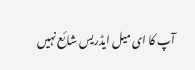آپ کا ای میل ایڈریس شائع نہیں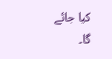کیا جائے گا۔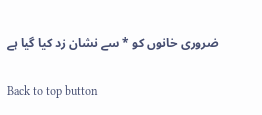ضروری خانوں کو * سے نشان زد کیا گیا ہے

Back to top button